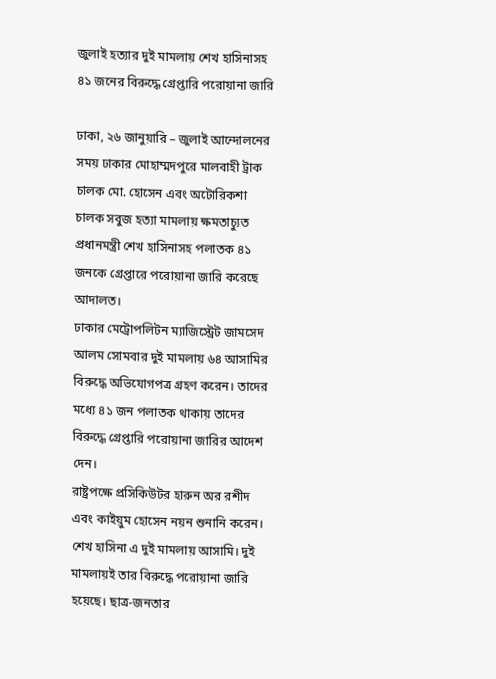জুলাই হত্যার দুই মামলায় শেখ হাসিনাসহ ৪১ জনের বিরুদ্ধে গ্রেপ্তারি পরোয়ানা জারি

ঢাকা, ২৬ জানুয়ারি – জুলাই আন্দোলনের সময় ঢাকার মোহাম্মদপুরে মালবাহী ট্রাক চালক মো. হোসেন এবং অটোরিকশা চালক সবুজ হত্যা মামলায় ক্ষমতাচ্যুত প্রধানমন্ত্রী শেখ হাসিনাসহ পলাতক ৪১ জনকে গ্রেপ্তারে পরোয়ানা জারি করেছে আদালত।
ঢাকার মেট্রোপলিটন ম্যাজিস্ট্রেট জামসেদ আলম সোমবার দুই মামলায় ৬৪ আসামির বিরুদ্ধে অভিযোগপত্র গ্রহণ করেন। তাদের মধ্যে ৪১ জন পলাতক থাকায় তাদের বিরুদ্ধে গ্রেপ্তারি পরোয়ানা জারির আদেশ দেন।
রাষ্ট্রপক্ষে প্রসিকিউটর হারুন অর রশীদ এবং কাইয়ুম হোসেন নয়ন শুনানি করেন।
শেখ হাসিনা এ দুই মামলায় আসামি। দুই মামলায়ই তার বিরুদ্ধে পরোয়ানা জারি হয়েছে। ছাত্র-জনতার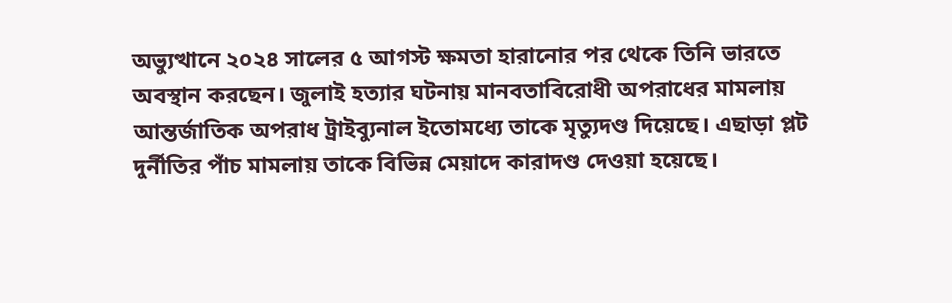অভ্যুত্থানে ২০২৪ সালের ৫ আগস্ট ক্ষমতা হারানোর পর থেকে তিনি ভারতে অবস্থান করছেন। জুলাই হত্যার ঘটনায় মানবতাবিরোধী অপরাধের মামলায় আন্তর্জাতিক অপরাধ ট্রাইব্যুনাল ইতোমধ্যে তাকে মৃত্যুদণ্ড দিয়েছে। এছাড়া প্লট দুর্নীতির পাঁচ মামলায় তাকে বিভিন্ন মেয়াদে কারাদণ্ড দেওয়া হয়েছে।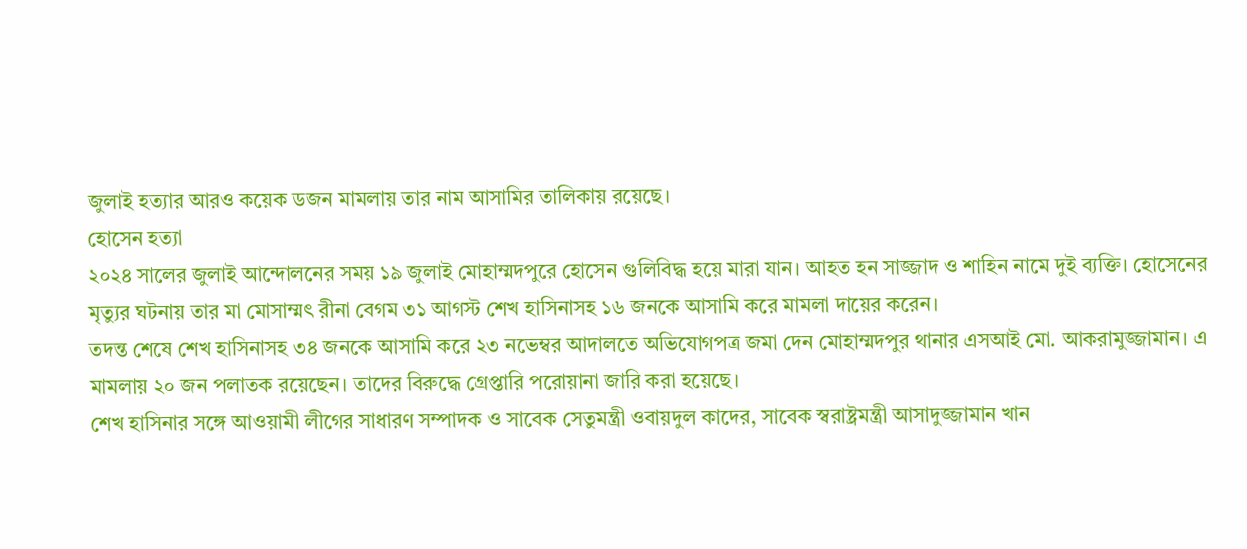জুলাই হত্যার আরও কয়েক ডজন মামলায় তার নাম আসামির তালিকায় রয়েছে।
হোসেন হত্যা
২০২৪ সালের জুলাই আন্দোলনের সময় ১৯ জুলাই মোহাম্মদপুরে হোসেন গুলিবিদ্ধ হয়ে মারা যান। আহত হন সাজ্জাদ ও শাহিন নামে দুই ব্যক্তি। হোসেনের মৃত্যুর ঘটনায় তার মা মোসাম্মৎ রীনা বেগম ৩১ আগস্ট শেখ হাসিনাসহ ১৬ জনকে আসামি করে মামলা দায়ের করেন।
তদন্ত শেষে শেখ হাসিনাসহ ৩৪ জনকে আসামি করে ২৩ নভেম্বর আদালতে অভিযোগপত্র জমা দেন মোহাম্মদপুর থানার এসআই মো. আকরামুজ্জামান। এ মামলায় ২০ জন পলাতক রয়েছেন। তাদের বিরুদ্ধে গ্রেপ্তারি পরোয়ানা জারি করা হয়েছে।
শেখ হাসিনার সঙ্গে আওয়ামী লীগের সাধারণ সম্পাদক ও সাবেক সেতুমন্ত্রী ওবায়দুল কাদের, সাবেক স্বরাষ্ট্রমন্ত্রী আসাদুজ্জামান খান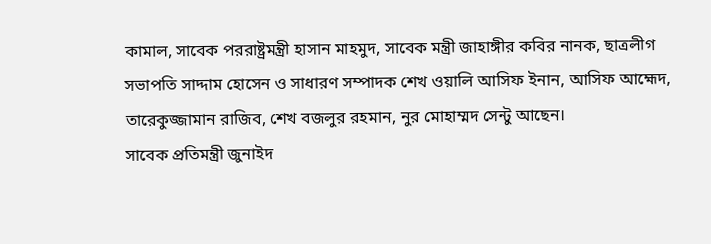কামাল, সাবেক পররাষ্ট্রমন্ত্রী হাসান মাহমুদ, সাবেক মন্ত্রী জাহাঙ্গীর কবির নানক, ছাত্রলীগ সভাপতি সাদ্দাম হোসেন ও সাধারণ সম্পাদক শেখ ওয়ালি আসিফ ইনান, আসিফ আহ্মেদ, তারেকুজ্জামান রাজিব, শেখ বজলুর রহমান, নুর মোহাম্মদ সেন্টু আছেন।
সাবেক প্রতিমন্ত্রী জুনাইদ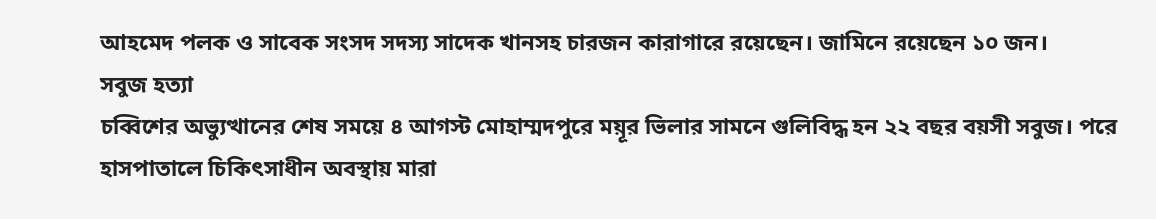আহমেদ পলক ও সাবেক সংসদ সদস্য সাদেক খানসহ চারজন কারাগারে রয়েছেন। জামিনে রয়েছেন ১০ জন।
সবুজ হত্যা
চব্বিশের অভ্যুত্থানের শেষ সময়ে ৪ আগস্ট মোহাম্মদপুরে ময়ূর ভিলার সামনে গুলিবিদ্ধ হন ২২ বছর বয়সী সবুজ। পরে হাসপাতালে চিকিৎসাধীন অবস্থায় মারা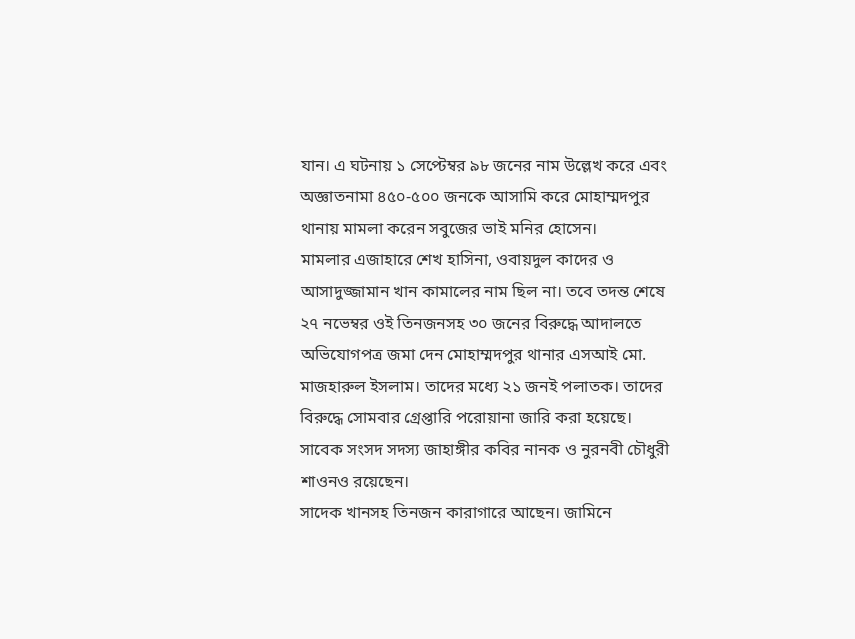যান। এ ঘটনায় ১ সেপ্টেম্বর ৯৮ জনের নাম উল্লেখ করে এবং অজ্ঞাতনামা ৪৫০-৫০০ জনকে আসামি করে মোহাম্মদপুর থানায় মামলা করেন সবুজের ভাই মনির হোসেন।
মামলার এজাহারে শেখ হাসিনা, ওবায়দুল কাদের ও আসাদুজ্জামান খান কামালের নাম ছিল না। তবে তদন্ত শেষে ২৭ নভেম্বর ওই তিনজনসহ ৩০ জনের বিরুদ্ধে আদালতে অভিযোগপত্র জমা দেন মোহাম্মদপুর থানার এসআই মো. মাজহারুল ইসলাম। তাদের মধ্যে ২১ জনই পলাতক। তাদের বিরুদ্ধে সোমবার গ্রেপ্তারি পরোয়ানা জারি করা হয়েছে। সাবেক সংসদ সদস্য জাহাঙ্গীর কবির নানক ও নুরনবী চৌধুরী শাওনও রয়েছেন।
সাদেক খানসহ তিনজন কারাগারে আছেন। জামিনে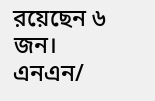রয়েছেন ৬ জন।
এনএন/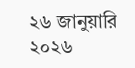২৬ জানুয়ারি ২০২৬